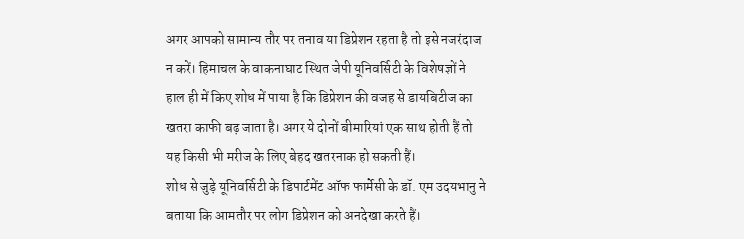अगर आपको सामान्य तौर पर तनाव या डिप्रेशन रहता है तो इसे नजरंदाज न करें। हिमाचल के वाकनाघाट स्थित जेपी यूनिवर्सिटी के विशेषज्ञों ने हाल ही में किए शोध में पाया है कि डिप्रेशन की वजह से डायबिटीज का खतरा काफी बढ़ जाता है। अगर ये दोनों बीमारियां एक साथ होती हैं तो यह किसी भी मरीज के लिए बेहद खतरनाक हो सकती हैं।
शोध से जुड़े यूनिवर्सिटी के डिपार्टमेंट ऑफ फार्मेसी के डॉ. एम उदयभानु ने बताया कि आमतौर पर लोग डिप्रेशन को अनदेखा करते हैं।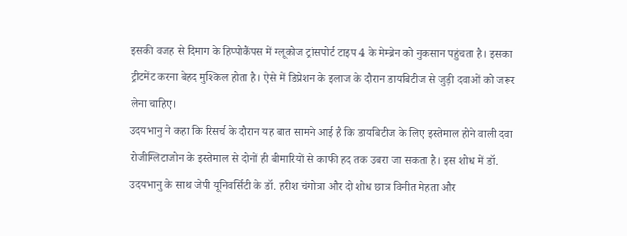इसकी वजह से दिमाग के हिप्पोकैंपस में ग्लूकोज ट्रांसपोर्ट टाइप 4 के मेम्ब्रेन को नुकसान पहुंचता है। इसका ट्रीटमेंट करना बेहद मुश्किल होता है। ऐसे में डिप्रेशन के इलाज के दौरान डायबिटीज से जुड़ी दवाओं को जरूर लेना चाहिए।
उदयभानु ने कहा कि रिसर्च के दौरान यह बात सामने आई है कि डायबिटीज के लिए इस्तेमाल होने वाली दवा रोजीग्लिटाजोन के इस्तेमाल से दोनों ही बीमारियों से काफी हद तक उबरा जा सकता है। इस शोध में डॉ. उदयभानु के साथ जेपी यूनिवर्सिटी के डॉ. हरीश चंगोत्रा और दो शोध छात्र विनीत मेहता और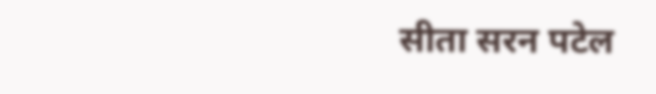सीता सरन पटेल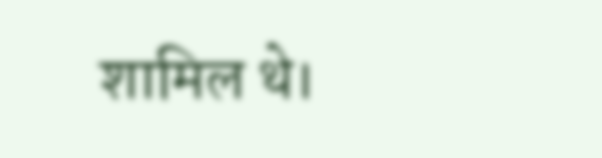शामिल थे।